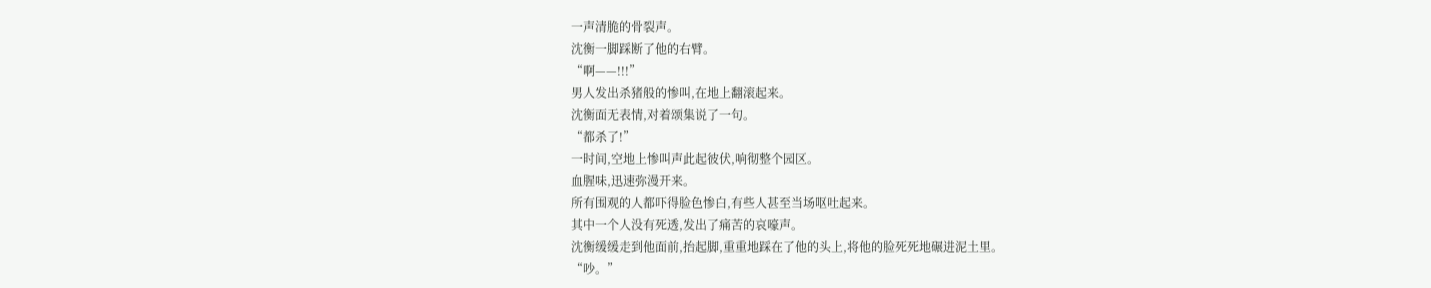一声清脆的骨裂声。
沈衡一脚踩断了他的右臂。
“啊——!!!”
男人发出杀猪般的惨叫,在地上翻滚起来。
沈衡面无表情,对着颂集说了一句。
“都杀了!”
一时间,空地上惨叫声此起彼伏,响彻整个园区。
血腥味,迅速弥漫开来。
所有围观的人都吓得脸色惨白,有些人甚至当场呕吐起来。
其中一个人没有死透,发出了痛苦的哀嚎声。
沈衡缓缓走到他面前,抬起脚,重重地踩在了他的头上,将他的脸死死地碾进泥土里。
“吵。”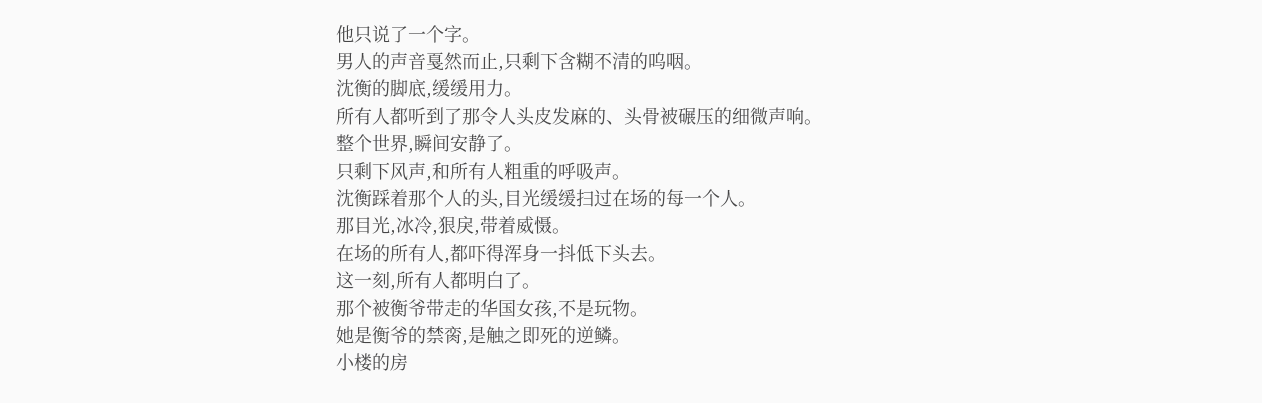他只说了一个字。
男人的声音戛然而止,只剩下含糊不清的呜咽。
沈衡的脚底,缓缓用力。
所有人都听到了那令人头皮发麻的、头骨被碾压的细微声响。
整个世界,瞬间安静了。
只剩下风声,和所有人粗重的呼吸声。
沈衡踩着那个人的头,目光缓缓扫过在场的每一个人。
那目光,冰冷,狠戾,带着威慑。
在场的所有人,都吓得浑身一抖低下头去。
这一刻,所有人都明白了。
那个被衡爷带走的华国女孩,不是玩物。
她是衡爷的禁脔,是触之即死的逆鳞。
小楼的房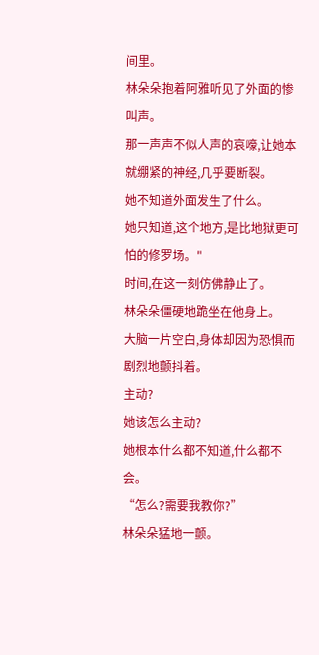间里。
林朵朵抱着阿雅听见了外面的惨叫声。
那一声声不似人声的哀嚎,让她本就绷紧的神经,几乎要断裂。
她不知道外面发生了什么。
她只知道,这个地方,是比地狱更可怕的修罗场。"
时间,在这一刻仿佛静止了。
林朵朵僵硬地跪坐在他身上。
大脑一片空白,身体却因为恐惧而剧烈地颤抖着。
主动?
她该怎么主动?
她根本什么都不知道,什么都不会。
“怎么?需要我教你?”
林朵朵猛地一颤。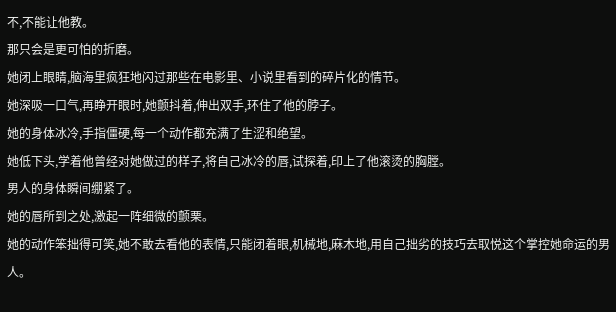不,不能让他教。
那只会是更可怕的折磨。
她闭上眼睛,脑海里疯狂地闪过那些在电影里、小说里看到的碎片化的情节。
她深吸一口气,再睁开眼时,她颤抖着,伸出双手,环住了他的脖子。
她的身体冰冷,手指僵硬,每一个动作都充满了生涩和绝望。
她低下头,学着他曾经对她做过的样子,将自己冰冷的唇,试探着,印上了他滚烫的胸膛。
男人的身体瞬间绷紧了。
她的唇所到之处,激起一阵细微的颤栗。
她的动作笨拙得可笑,她不敢去看他的表情,只能闭着眼,机械地,麻木地,用自己拙劣的技巧去取悦这个掌控她命运的男人。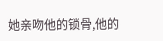她亲吻他的锁骨,他的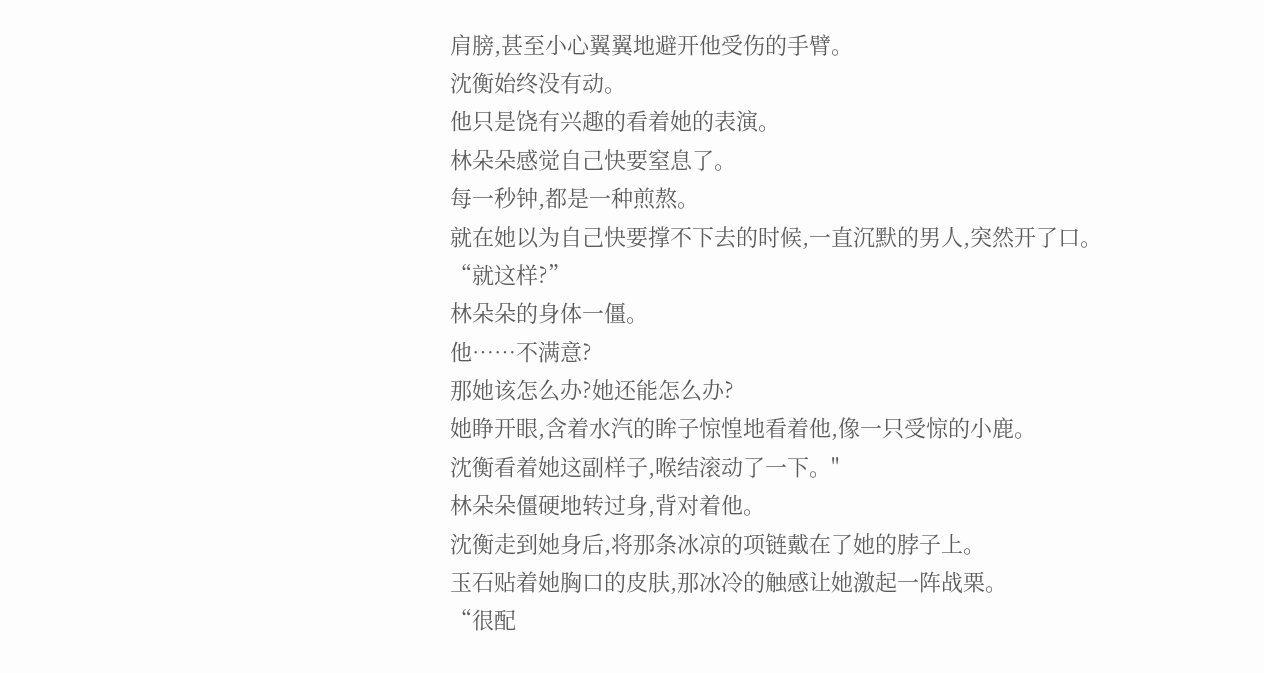肩膀,甚至小心翼翼地避开他受伤的手臂。
沈衡始终没有动。
他只是饶有兴趣的看着她的表演。
林朵朵感觉自己快要窒息了。
每一秒钟,都是一种煎熬。
就在她以为自己快要撑不下去的时候,一直沉默的男人,突然开了口。
“就这样?”
林朵朵的身体一僵。
他……不满意?
那她该怎么办?她还能怎么办?
她睁开眼,含着水汽的眸子惊惶地看着他,像一只受惊的小鹿。
沈衡看着她这副样子,喉结滚动了一下。"
林朵朵僵硬地转过身,背对着他。
沈衡走到她身后,将那条冰凉的项链戴在了她的脖子上。
玉石贴着她胸口的皮肤,那冰冷的触感让她激起一阵战栗。
“很配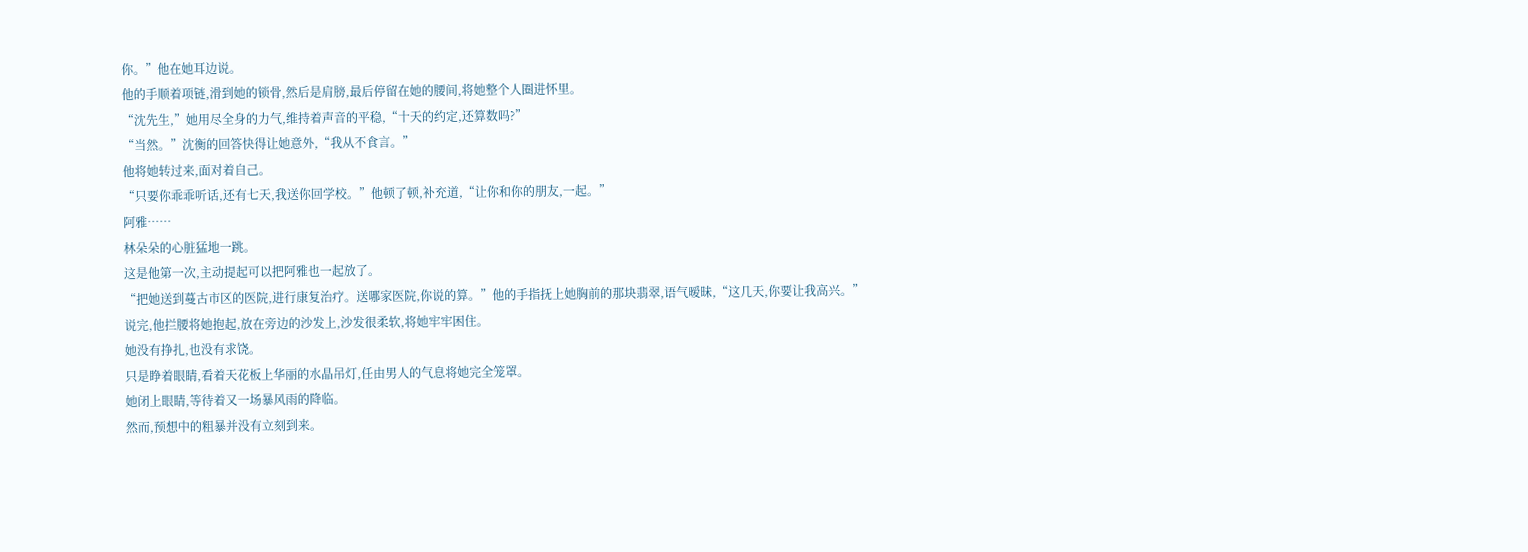你。”他在她耳边说。
他的手顺着项链,滑到她的锁骨,然后是肩膀,最后停留在她的腰间,将她整个人圈进怀里。
“沈先生,”她用尽全身的力气,维持着声音的平稳,“十天的约定,还算数吗?”
“当然。”沈衡的回答快得让她意外,“我从不食言。”
他将她转过来,面对着自己。
“只要你乖乖听话,还有七天,我送你回学校。”他顿了顿,补充道,“让你和你的朋友,一起。”
阿雅……
林朵朵的心脏猛地一跳。
这是他第一次,主动提起可以把阿雅也一起放了。
“把她送到蔓古市区的医院,进行康复治疗。送哪家医院,你说的算。”他的手指抚上她胸前的那块翡翠,语气暧昧,“这几天,你要让我高兴。”
说完,他拦腰将她抱起,放在旁边的沙发上,沙发很柔软,将她牢牢困住。
她没有挣扎,也没有求饶。
只是睁着眼睛,看着天花板上华丽的水晶吊灯,任由男人的气息将她完全笼罩。
她闭上眼睛,等待着又一场暴风雨的降临。
然而,预想中的粗暴并没有立刻到来。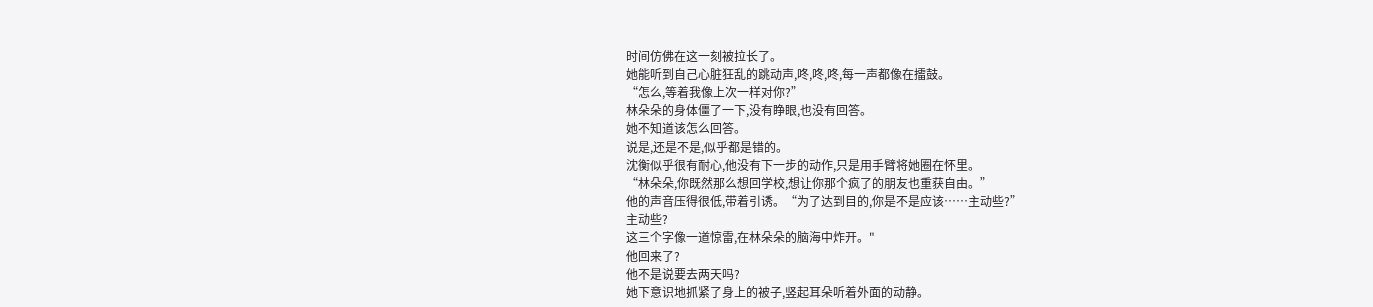时间仿佛在这一刻被拉长了。
她能听到自己心脏狂乱的跳动声,咚,咚,咚,每一声都像在擂鼓。
“怎么,等着我像上次一样对你?”
林朵朵的身体僵了一下,没有睁眼,也没有回答。
她不知道该怎么回答。
说是,还是不是,似乎都是错的。
沈衡似乎很有耐心,他没有下一步的动作,只是用手臂将她圈在怀里。
“林朵朵,你既然那么想回学校,想让你那个疯了的朋友也重获自由。”
他的声音压得很低,带着引诱。“为了达到目的,你是不是应该……主动些?”
主动些?
这三个字像一道惊雷,在林朵朵的脑海中炸开。"
他回来了?
他不是说要去两天吗?
她下意识地抓紧了身上的被子,竖起耳朵听着外面的动静。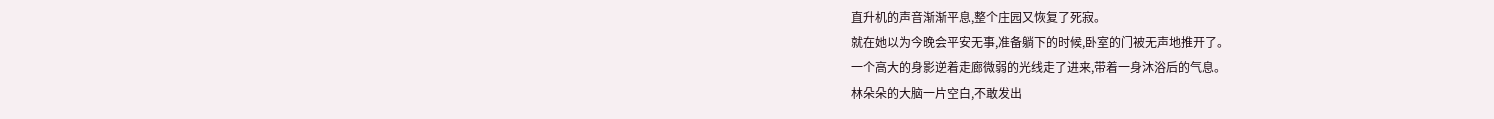直升机的声音渐渐平息,整个庄园又恢复了死寂。
就在她以为今晚会平安无事,准备躺下的时候,卧室的门被无声地推开了。
一个高大的身影逆着走廊微弱的光线走了进来,带着一身沐浴后的气息。
林朵朵的大脑一片空白,不敢发出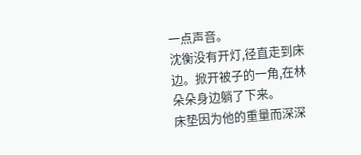一点声音。
沈衡没有开灯,径直走到床边。掀开被子的一角,在林朵朵身边躺了下来。
床垫因为他的重量而深深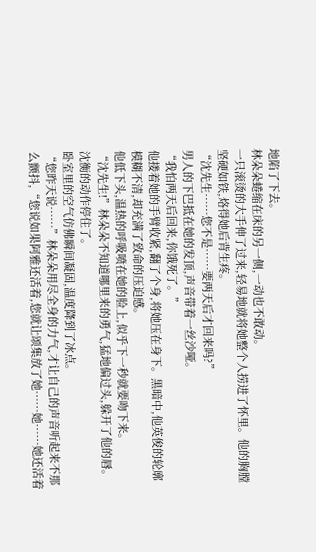地陷了下去。
林朵朵蜷缩在床的另一侧,一动也不敢动。
一只滚烫的大手伸了过来,轻易地就将她整个人捞进了怀里。他的胸膛坚硬如铁,烙得她后背生疼。
“沈先生……您不是……要两天后才回来吗?”
男人的下巴抵在她的发顶,声音带着一丝沙哑。
“我怕两天后回来,你饿死了。”
他搂着她的手臂收紧,翻了个身,将她压在身下。黑暗中,他英俊的轮廓模糊不清,却充满了致命的压迫感。
他低下头,温热的呼吸喷在她的脸上,似乎下一秒就要吻下来。
“沈先生!”林朵朵不知道哪里来的勇气,猛地偏过头,躲开了他的唇。
沈衡的动作停住了。
卧室里的空气仿佛瞬间凝固,温度降到了冰点。
“您昨天说……”林朵朵用尽全身的力气,才让自己的声音听起来不那么颤抖,“您说如果阿雅还活着,您就让颂集放了她……她……她还活着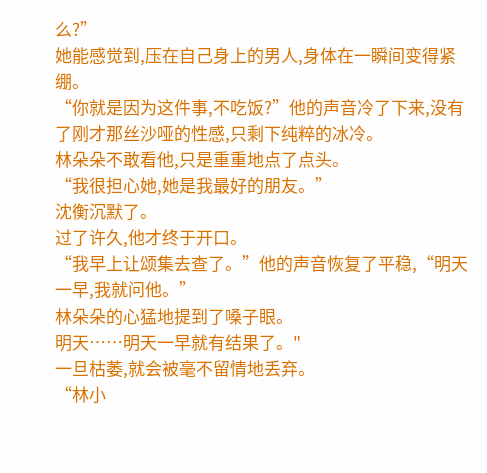么?”
她能感觉到,压在自己身上的男人,身体在一瞬间变得紧绷。
“你就是因为这件事,不吃饭?”他的声音冷了下来,没有了刚才那丝沙哑的性感,只剩下纯粹的冰冷。
林朵朵不敢看他,只是重重地点了点头。
“我很担心她,她是我最好的朋友。”
沈衡沉默了。
过了许久,他才终于开口。
“我早上让颂集去查了。”他的声音恢复了平稳,“明天一早,我就问他。”
林朵朵的心猛地提到了嗓子眼。
明天……明天一早就有结果了。"
一旦枯萎,就会被毫不留情地丢弃。
“林小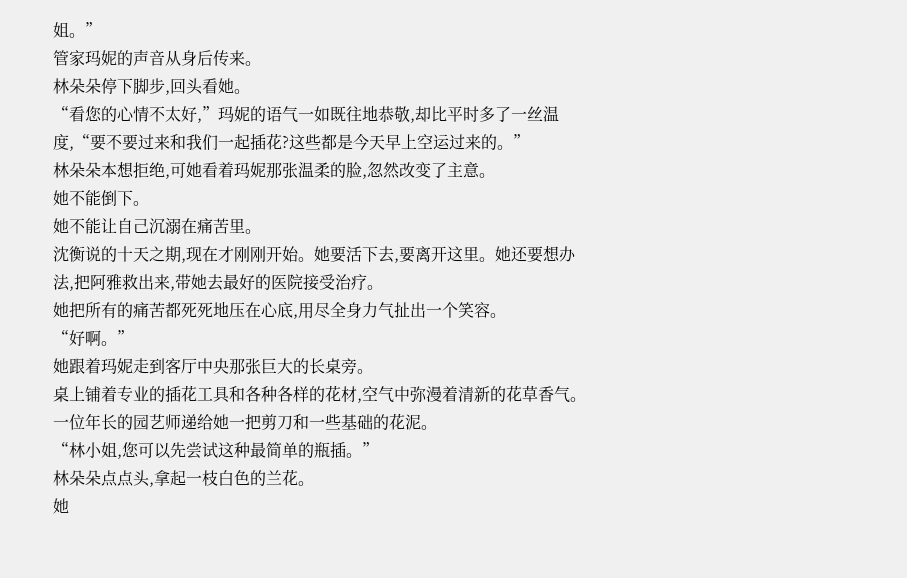姐。”
管家玛妮的声音从身后传来。
林朵朵停下脚步,回头看她。
“看您的心情不太好,”玛妮的语气一如既往地恭敬,却比平时多了一丝温度,“要不要过来和我们一起插花?这些都是今天早上空运过来的。”
林朵朵本想拒绝,可她看着玛妮那张温柔的脸,忽然改变了主意。
她不能倒下。
她不能让自己沉溺在痛苦里。
沈衡说的十天之期,现在才刚刚开始。她要活下去,要离开这里。她还要想办法,把阿雅救出来,带她去最好的医院接受治疗。
她把所有的痛苦都死死地压在心底,用尽全身力气扯出一个笑容。
“好啊。”
她跟着玛妮走到客厅中央那张巨大的长桌旁。
桌上铺着专业的插花工具和各种各样的花材,空气中弥漫着清新的花草香气。
一位年长的园艺师递给她一把剪刀和一些基础的花泥。
“林小姐,您可以先尝试这种最简单的瓶插。”
林朵朵点点头,拿起一枝白色的兰花。
她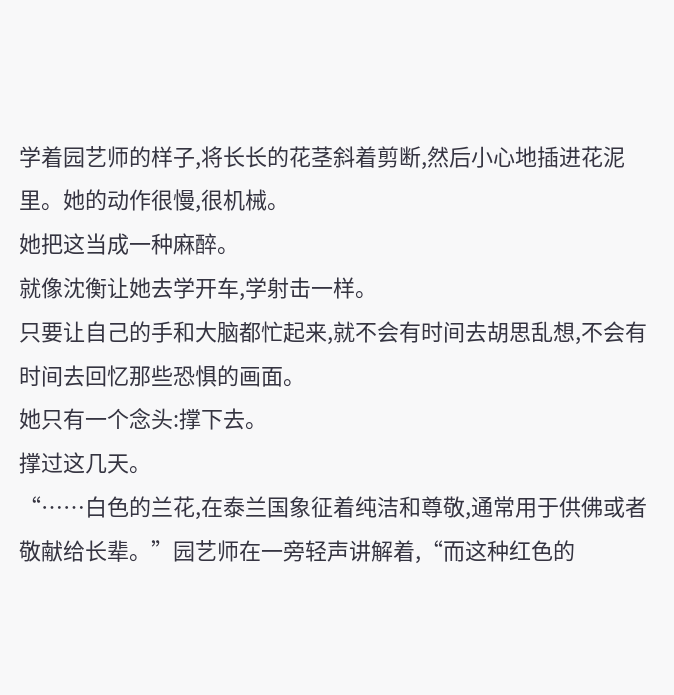学着园艺师的样子,将长长的花茎斜着剪断,然后小心地插进花泥里。她的动作很慢,很机械。
她把这当成一种麻醉。
就像沈衡让她去学开车,学射击一样。
只要让自己的手和大脑都忙起来,就不会有时间去胡思乱想,不会有时间去回忆那些恐惧的画面。
她只有一个念头:撑下去。
撑过这几天。
“……白色的兰花,在泰兰国象征着纯洁和尊敬,通常用于供佛或者敬献给长辈。”园艺师在一旁轻声讲解着,“而这种红色的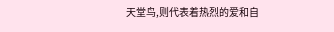天堂鸟,则代表着热烈的爱和自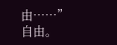由……”
自由。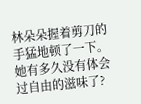林朵朵握着剪刀的手猛地顿了一下。
她有多久没有体会过自由的滋味了?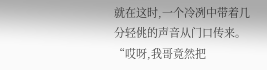就在这时,一个冷冽中带着几分轻佻的声音从门口传来。
“哎呀,我哥竟然把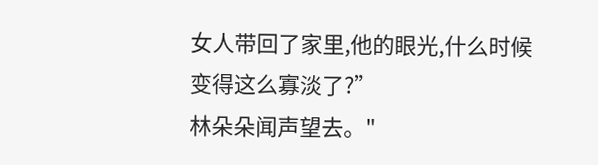女人带回了家里,他的眼光,什么时候变得这么寡淡了?”
林朵朵闻声望去。"